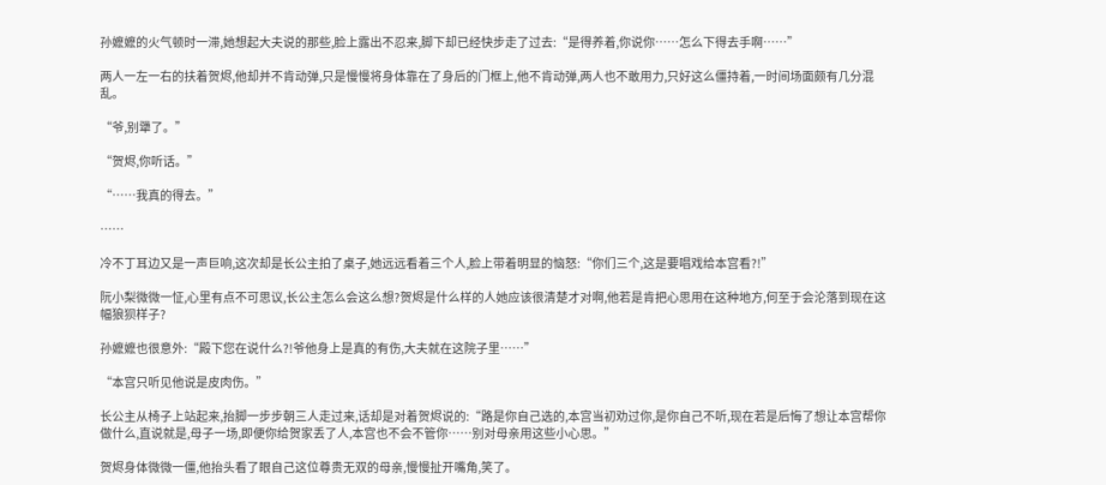孙嬷嬷的火气顿时一滞,她想起大夫说的那些,脸上露出不忍来,脚下却已经快步走了过去:“是得养着,你说你……怎么下得去手啊……”

两人一左一右的扶着贺烬,他却并不肯动弹,只是慢慢将身体靠在了身后的门框上,他不肯动弹,两人也不敢用力,只好这么僵持着,一时间场面颇有几分混乱。

“爷,别犟了。”

“贺烬,你听话。”

“……我真的得去。”

……

冷不丁耳边又是一声巨响,这次却是长公主拍了桌子,她远远看着三个人,脸上带着明显的恼怒:“你们三个,这是要唱戏给本宫看?!”

阮小梨微微一怔,心里有点不可思议,长公主怎么会这么想?贺烬是什么样的人她应该很清楚才对啊,他若是肯把心思用在这种地方,何至于会沦落到现在这幅狼狈样子?

孙嬷嬷也很意外:“殿下您在说什么?!爷他身上是真的有伤,大夫就在这院子里……”

“本宫只听见他说是皮肉伤。”

长公主从椅子上站起来,抬脚一步步朝三人走过来,话却是对着贺烬说的:“路是你自己选的,本宫当初劝过你,是你自己不听,现在若是后悔了想让本宫帮你做什么,直说就是,母子一场,即便你给贺家丢了人,本宫也不会不管你……别对母亲用这些小心思。”

贺烬身体微微一僵,他抬头看了眼自己这位尊贵无双的母亲,慢慢扯开嘴角,笑了。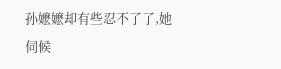孙嬷嬷却有些忍不了了,她伺候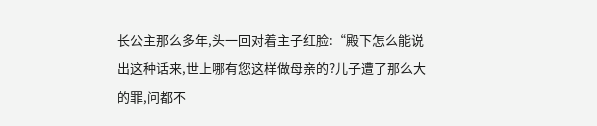长公主那么多年,头一回对着主子红脸:“殿下怎么能说出这种话来,世上哪有您这样做母亲的?儿子遭了那么大的罪,问都不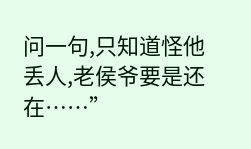问一句,只知道怪他丢人,老侯爷要是还在……”